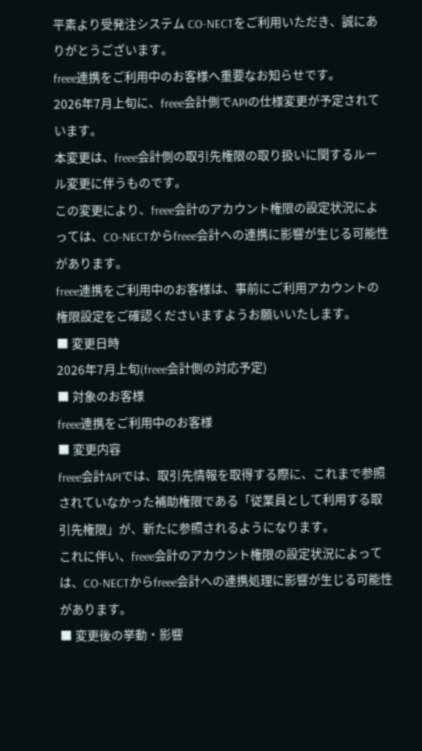平素より受発注システム CO-NECTをご利用いただき、誠にありがとうございます。
freee連携をご利用中のお客様へ重要なお知らせです。
2026年7月上旬に、freee会計側でAPIの仕様変更が予定されています。
本変更は、freee会計側の取引先権限の取り扱いに関するルール変更に伴うものです。
この変更により、freee会計のアカウント権限の設定状況によっては、CO-NECTからfreee会計への連携に影響が生じる可能性があります。
freee連携をご利用中のお客様は、事前にご利用アカウントの権限設定をご確認くださいますようお願いいたします。
■ 変更日時
2026年7月上旬(freee会計側の対応予定)
■ 対象のお客様
freee連携をご利用中のお客様
■ 変更内容
freee会計APIでは、取引先情報を取得する際に、これまで参照されていなかった補助権限である「従業員として利用する取引先権限」が、新たに参照されるようになります。
これに伴い、freee会計のアカウント権限の設定状況によっては、CO-NECTからfreee会計への連携処理に影響が生じる可能性があります。
■ 変更後の挙動・影響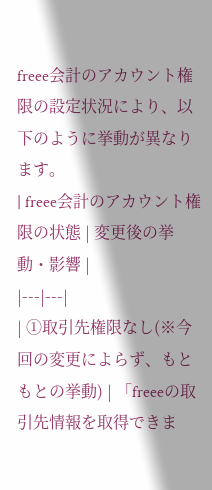freee会計のアカウント権限の設定状況により、以下のように挙動が異なります。
| freee会計のアカウント権限の状態 | 変更後の挙動・影響 |
|---|---|
| ①取引先権限なし(※今回の変更によらず、もともとの挙動) | 「freeeの取引先情報を取得できま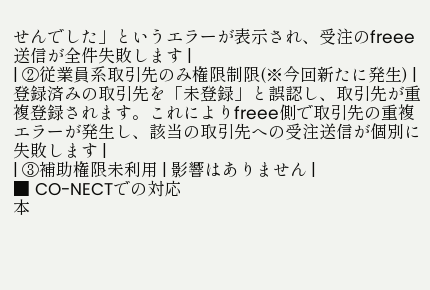せんでした」というエラーが表示され、受注のfreee送信が全件失敗します |
| ②従業員系取引先のみ権限制限(※今回新たに発生) | 登録済みの取引先を「未登録」と誤認し、取引先が重複登録されます。これによりfreee側で取引先の重複エラーが発生し、該当の取引先への受注送信が個別に失敗します |
| ③補助権限未利用 | 影響はありません |
■ CO-NECTでの対応
本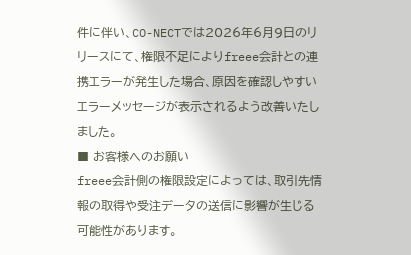件に伴い、CO-NECTでは2026年6月9日のリリースにて、権限不足によりfreee会計との連携エラーが発生した場合、原因を確認しやすいエラーメッセージが表示されるよう改善いたしました。
■ お客様へのお願い
freee会計側の権限設定によっては、取引先情報の取得や受注データの送信に影響が生じる可能性があります。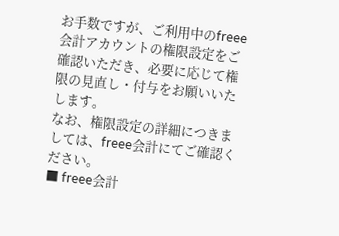お手数ですが、ご利用中のfreee会計アカウントの権限設定をご確認いただき、必要に応じて権限の見直し・付与をお願いいたします。
なお、権限設定の詳細につきましては、freee会計にてご確認ください。
■ freee会計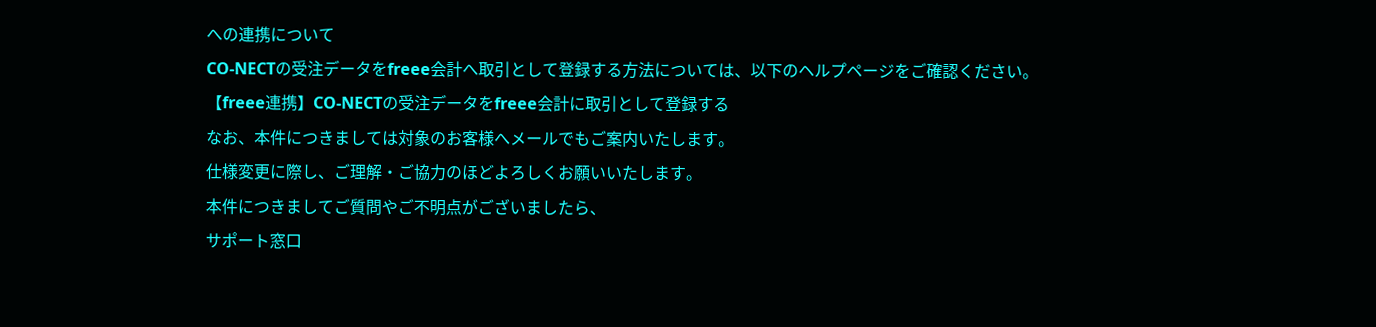への連携について
CO-NECTの受注データをfreee会計へ取引として登録する方法については、以下のヘルプページをご確認ください。
【freee連携】CO-NECTの受注データをfreee会計に取引として登録する
なお、本件につきましては対象のお客様へメールでもご案内いたします。
仕様変更に際し、ご理解・ご協力のほどよろしくお願いいたします。
本件につきましてご質問やご不明点がございましたら、
サポート窓口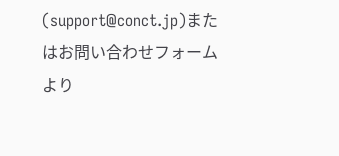(support@conct.jp)またはお問い合わせフォームより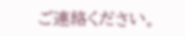ご連絡ください。